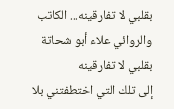بقلبي لا تفارقينه... الكاتب والروائي علاء أبو شحاتة
بقلبي لا تفارقينه
إلى تلك التي اختطفتني بلا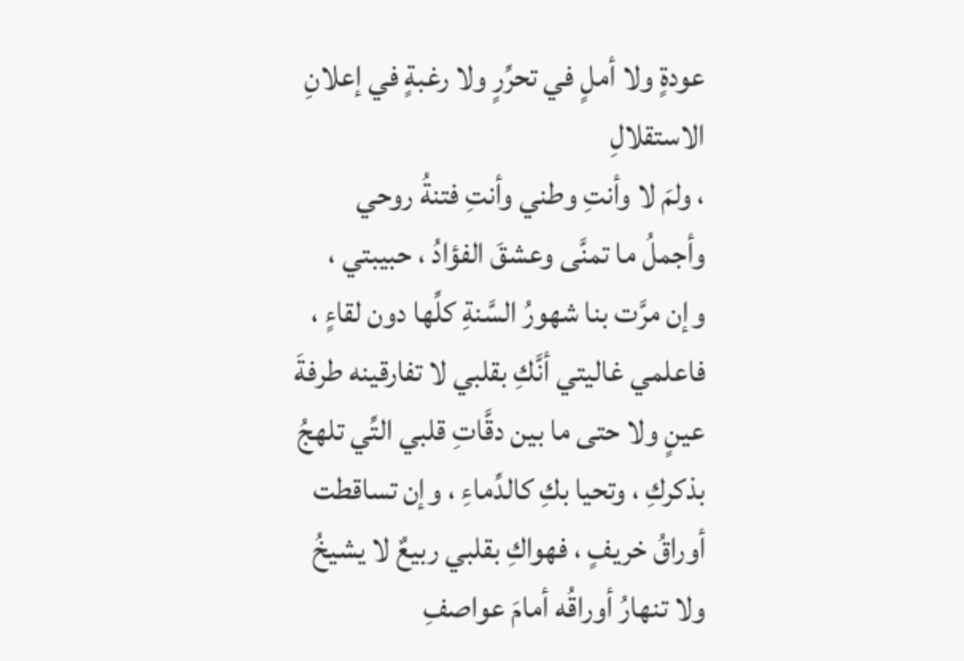عودةٍ ولا أملٍ في تحرِّرٍ ولا رغبةٍ في إعلانِ الاستقلالِ
، ولمَ لا وأنتِ وطني وأنتِ فتنةُ روحي وأجملُ ما تمنَّى وعشقَ الفؤادُ ، حبيبتي ، وإن مرَّت بنا شهورُ السَّنةِ كلِّها دون لقاءٍ ، فاعلمي غاليتي أنَّكِ بقلبي لا تفارقينه طرفةَ عينٍ ولا حتى ما بين دقَّاتِ قلبي التِّي تلهجُ بذكركِ ، وتحيا بكِ كالدِّماءِ ، وإن تساقطت أوراقُ خريفٍ ، فهواكِ بقلبي ربيعٌ لا يشيخُ ولا تنهارُ أوراقُه أمامَ عواصفِ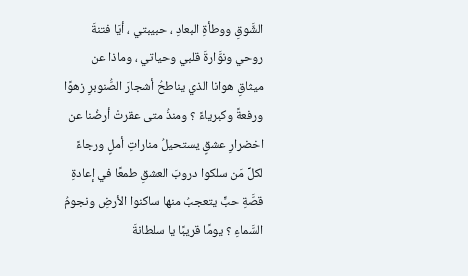الشَّوقِ ووطأةِ البعادِ ، حبيبتي ، أيَا فتنةَ روحي ونوَّارةَ قلبي وحياتي ، وماذا عن ميثاقِ هوانا الذي يناطحُ أشجارَ الصُّنوبرِ زهوًا ورفعةً وكبرياءً ؟ ومنذُ متى عقرتْ أرضُنا عن اخضرارِ عشقٍ يستحيلُ مناراتِ أملٍ ورجاءً لكلِّ مَن سلكوا دروبَ العشقِ طمعًا في إعادةِ قصَّةِ حبٍّ يتعجبُ منها ساكنوا الأرضِ ونجومُ السَّماءِ ؟ يومًا قريبًا يا سلطانةَ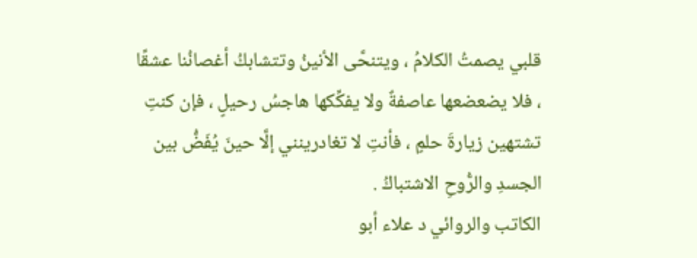قلبي يصمتُ الكلامُ ، ويتنحَّى الأنينُ وتتشابكُ أغصانُنا عشقًا ، فلا يضعضعها عاصفةٌ ولا يفكِّكها هاجسُ رحيلٍ ، فإن كنتِ تشتهين زيارةَ حلمٍ ، فأنتِ لا تغادرينني إلَّا حينَ يُفَضُّ بين الجسدِ والرُّوحِ الاشتباكُ .
الكاتب والروائي د علاء أبو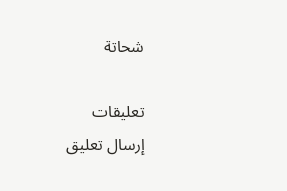شحاتة

تعليقات
إرسال تعليق